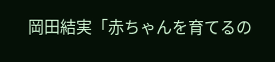岡田結実「赤ちゃんを育てるの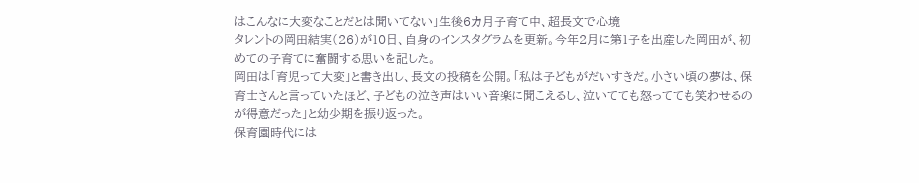はこんなに大変なことだとは聞いてない」生後6カ月子育て中、超長文で心境
タレントの岡田結実(26)が10日、自身のインスタグラムを更新。今年2月に第1子を出産した岡田が、初めての子育てに奮闘する思いを記した。
岡田は「育児って大変」と書き出し、長文の投稿を公開。「私は子どもがだいすきだ。小さい頃の夢は、保育士さんと言っていたほど、子どもの泣き声はいい音楽に聞こえるし、泣いてても怒ってても笑わせるのが得意だった」と幼少期を振り返った。
保育園時代には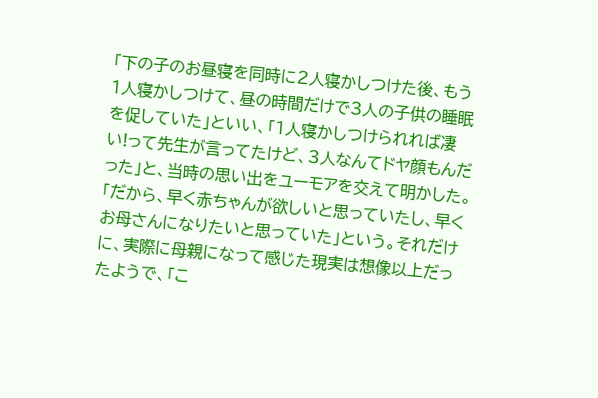「下の子のお昼寝を同時に2人寝かしつけた後、もう1人寝かしつけて、昼の時間だけで3人の子供の睡眠を促していた」といい、「1人寝かしつけられれば凄い!って先生が言ってたけど、3人なんてドヤ顔もんだった」と、当時の思い出をユーモアを交えて明かした。
「だから、早く赤ちゃんが欲しいと思っていたし、早くお母さんになりたいと思っていた」という。それだけに、実際に母親になって感じた現実は想像以上だったようで、「こ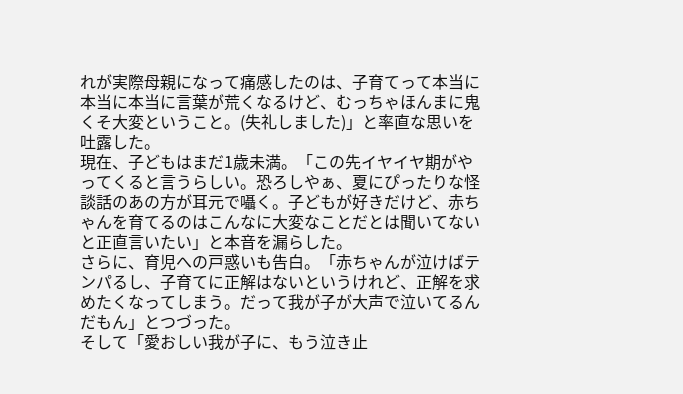れが実際母親になって痛感したのは、子育てって本当に本当に本当に言葉が荒くなるけど、むっちゃほんまに鬼くそ大変ということ。(失礼しました)」と率直な思いを吐露した。
現在、子どもはまだ1歳未満。「この先イヤイヤ期がやってくると言うらしい。恐ろしやぁ、夏にぴったりな怪談話のあの方が耳元で囁く。子どもが好きだけど、赤ちゃんを育てるのはこんなに大変なことだとは聞いてないと正直言いたい」と本音を漏らした。
さらに、育児への戸惑いも告白。「赤ちゃんが泣けばテンパるし、子育てに正解はないというけれど、正解を求めたくなってしまう。だって我が子が大声で泣いてるんだもん」とつづった。
そして「愛おしい我が子に、もう泣き止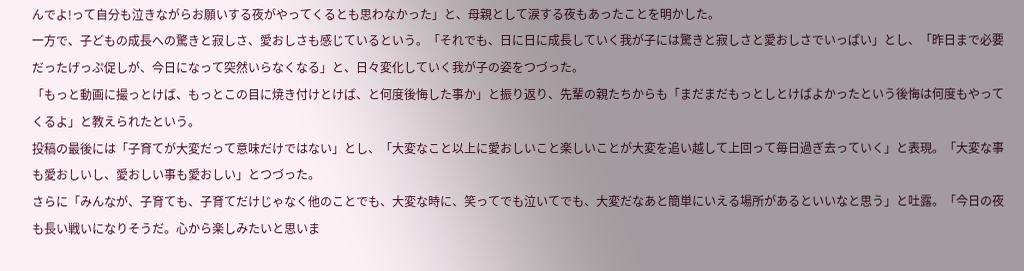んでよ!って自分も泣きながらお願いする夜がやってくるとも思わなかった」と、母親として涙する夜もあったことを明かした。
一方で、子どもの成長への驚きと寂しさ、愛おしさも感じているという。「それでも、日に日に成長していく我が子には驚きと寂しさと愛おしさでいっぱい」とし、「昨日まで必要だったげっぷ促しが、今日になって突然いらなくなる」と、日々変化していく我が子の姿をつづった。
「もっと動画に撮っとけば、もっとこの目に焼き付けとけば、と何度後悔した事か」と振り返り、先輩の親たちからも「まだまだもっとしとけばよかったという後悔は何度もやってくるよ」と教えられたという。
投稿の最後には「子育てが大変だって意味だけではない」とし、「大変なこと以上に愛おしいこと楽しいことが大変を追い越して上回って毎日過ぎ去っていく」と表現。「大変な事も愛おしいし、愛おしい事も愛おしい」とつづった。
さらに「みんなが、子育ても、子育てだけじゃなく他のことでも、大変な時に、笑ってでも泣いてでも、大変だなあと簡単にいえる場所があるといいなと思う」と吐露。「今日の夜も長い戦いになりそうだ。心から楽しみたいと思いま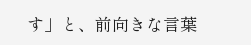す」と、前向きな言葉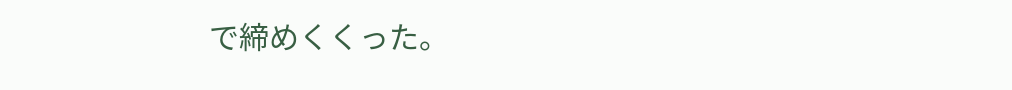で締めくくった。